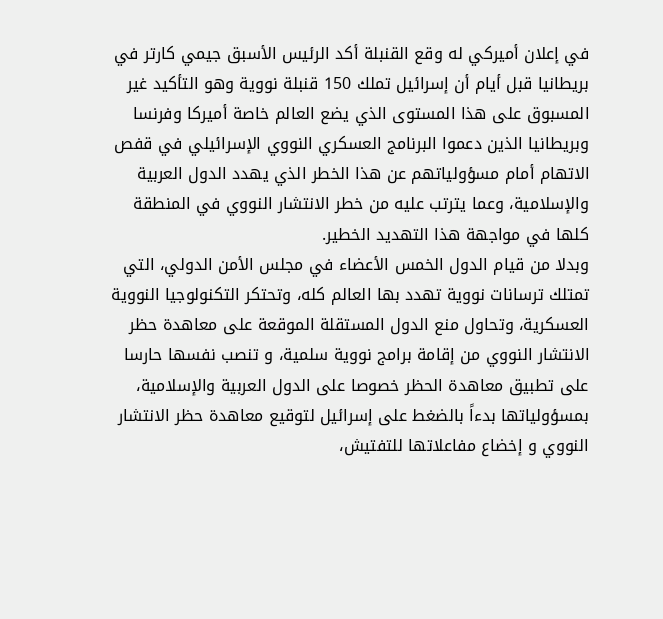في إعلان أميركي له وقع القنبلة أكد الرئيس الأسبق جيمي كارتر في بريطانيا قبل أيام أن إسرائيل تملك 150 قنبلة نووية وهو التأكيد غير المسبوق على هذا المستوى الذي يضع العالم خاصة أميركا وفرنسا وبريطانيا الذين دعموا البرنامج العسكري النووي الإسرائيلي في قفص الاتهام أمام مسؤولياتهم عن هذا الخطر الذي يهدد الدول العربية والإسلامية، وعما يترتب عليه من خطر الانتشار النووي في المنطقة كلها في مواجهة هذا التهديد الخطير.
وبدلا من قيام الدول الخمس الأعضاء في مجلس الأمن الدولي، التي تمتلك ترسانات نووية تهدد بها العالم كله، وتحتكر التكنولوجيا النووية العسكرية، وتحاول منع الدول المستقلة الموقعة على معاهدة حظر الانتشار النووي من إقامة برامج نووية سلمية، و تنصب نفسها حارسا على تطبيق معاهدة الحظر خصوصا على الدول العربية والإسلامية، بمسؤولياتها بدءاً بالضغط على إسرائيل لتوقيع معاهدة حظر الانتشار النووي و إخضاع مفاعلاتها للتفتيش،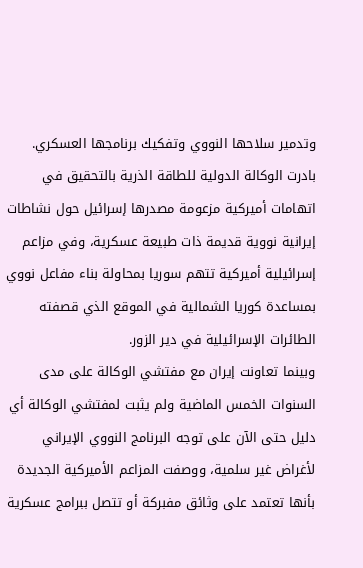وتدمير سلاحها النووي وتفكيك برنامجها العسكري.
بادرت الوكالة الدولية للطاقة الذرية بالتحقيق في اتهامات أميركية مزعومة مصدرها إسرائيل حول نشاطات إيرانية نووية قديمة ذات طبيعة عسكرية، وفي مزاعم إسرائيلية أميركية تتهم سوريا بمحاولة بناء مفاعل نووي بمساعدة كوريا الشمالية في الموقع الذي قصفته الطائرات الإسرائيلية في دير الزور.
وبينما تعاونت إيران مع مفتشي الوكالة على مدى السنوات الخمس الماضية ولم يثبت لمفتشي الوكالة أي دليل حتى الآن على توجه البرنامج النووي الإيراني لأغراض غير سلمية، ووصفت المزاعم الأميركية الجديدة بأنها تعتمد على وثائق مفبركة أو تتصل ببرامج عسكرية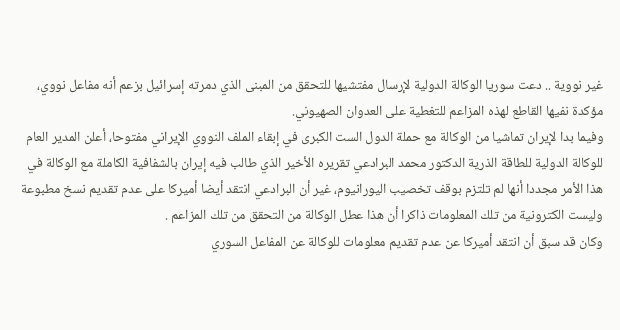غير نووية .. دعت سوريا الوكالة الدولية لإرسال مفتشيها للتحقق من المبنى الذي دمرته إسرائيل بزعم أنه مفاعل نووي، مؤكدة نفيها القاطع لهذه المزاعم للتغطية على العدوان الصهيوني.
وفيما بدا لإيران تماشيا من الوكالة مع حملة الدول الست الكبرى في إبقاء الملف النووي الإيراني مفتوحا، أعلن المدير العام للوكالة الدولية للطاقة الذرية الدكتور محمد البرادعي تقريره الأخير الذي طالب فيه إيران بالشفافية الكاملة مع الوكالة في هذا الأمر مجددا أنها لم تلتزم بوقف تخصيب اليورانيوم، غير أن البرادعي انتقد أيضا أميركا على عدم تقديم نسخ مطبوعة وليست الكترونية من تلك المعلومات ذاكرا أن هذا عطل الوكالة من التحقق من تلك المزاعم .
وكان قد سبق أن انتقد أميركا عن عدم تقديم معلومات للوكالة عن المفاعل السوري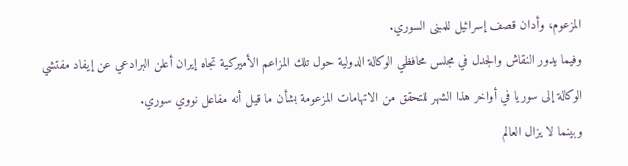المزعوم، وأدان قصف إسرائيل للمبنى السوري.
وفيما يدور النقاش والجدل في مجلس محافظي الوكالة الدولية حول تلك المزاعم الأميركية تجاه إيران أعلن البرادعي عن إيفاد مفتشي الوكالة إلى سوريا في أواخر هذا الشهر للتحقق من الاتهامات المزعومة بشأن ما قيل أنه مفاعل نووي سوري.
وبينما لا يزال العالم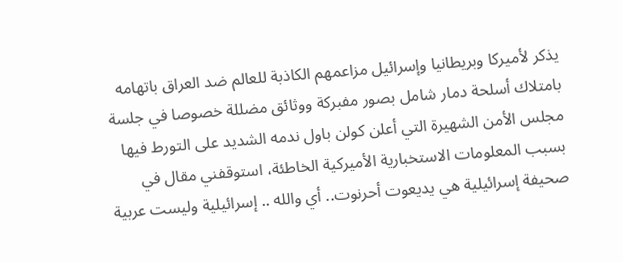يذكر لأميركا وبريطانيا وإسرائيل مزاعمهم الكاذبة للعالم ضد العراق باتهامه بامتلاك أسلحة دمار شامل بصور مفبركة ووثائق مضللة خصوصا في جلسة مجلس الأمن الشهيرة التي أعلن كولن باول ندمه الشديد على التورط فيها بسبب المعلومات الاستخبارية الأميركية الخاطئة، استوقفني مقال في صحيفة إسرائيلية هي يديعوت أحرنوت.. أي والله .. إسرائيلية وليست عربية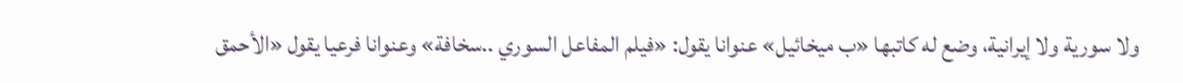ولا سورية ولا إيرانية، وضع له كاتبها «ب ميخائيل» عنوانا يقول: «فيلم المفاعل السوري ..سخافة» وعنوانا فرعيا يقول «الأحمق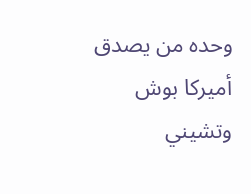وحده من يصدق أميركا بوش وتشيني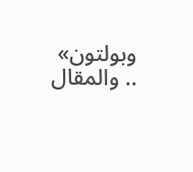وبولتون» .. والمقال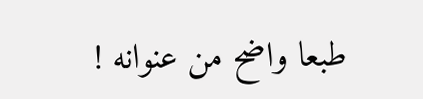طبعا واضح من عنوانه !